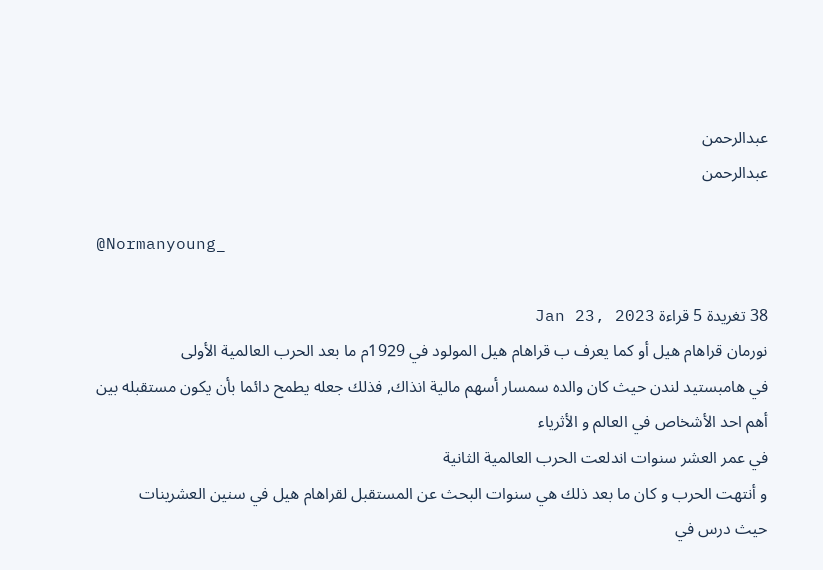عبدالرحمن
عبدالرحمن

@Normanyoung_

38 تغريدة 5 قراءة Jan 23, 2023
نورمان قراهام هيل أو كما يعرف ب قراهام هيل المولود في 1929م ما بعد الحرب العالمية الأولى
في هامبستيد لندن حيث كان والده سمسار أسهم مالية انذاك, فذلك جعله يطمح دائما بأن يكون مستقبله بين
أهم احد الأشخاص في العالم و الأثرياء
في عمر العشر سنوات اندلعت الحرب العالمية الثانية
و أنتهت الحرب و كان ما بعد ذلك هي سنوات البحث عن المستقبل لقراهام هيل في سنين العشرينات
حيث درس في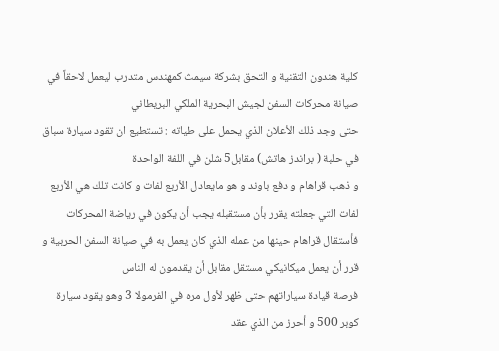كلية هندون التقنية و التحق بشركة سيمث كمهندس متدرب ليعمل لاحقاً في صيانة محركات السفن لجيش البحرية الملكي البريطاني
حتى وجد ذلك الأعلان الذي يحمل على طياته : تستطيع ان تقود سيارة سباق في حلبة ( براندز هاتش) مقابل5 شلن في اللفة الواحدة
و ذهب قراهام و دفع باوند و هو مايعادل الأربع لفات و كانت تلك هي الأربع لفات التي جعلته يقرر بأن مستقبله يجب أن يكون في رياضة المحركات
فأستقال قراهام حينها من عمله الذي كان يعمل به في صيانة السفن الحربية و قرر أن يعمل ميكانيكي مستقل مقابل أن يقدمون له الناس
فرصة قيادة سياراتهم حتى ظهر لأول مره في الفرمولا 3 وهو يقود سيارة كوبر 500 و أحرز من الذي عقد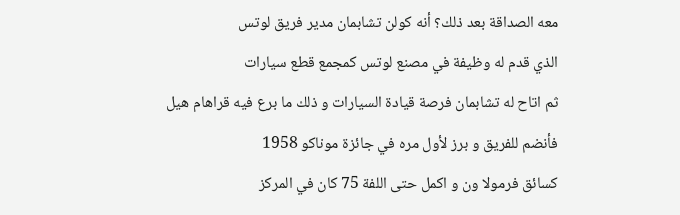معه الصداقة بعد ذلك؟ أنه كولن تشابمان مدير فريق لوتس
الذي قدم له وظيفة في مصنع لوتس كمجمع قطع سيارات
ثم اتاح له تشابمان فرصة قيادة السيارات و ذلك ما برع فيه قراهام هيل فأنضم للفريق و برز لأول مره في جائزة موناكو 1958
كسائق فرمولا ون و اكمل حتى اللفة 75 كان في المركز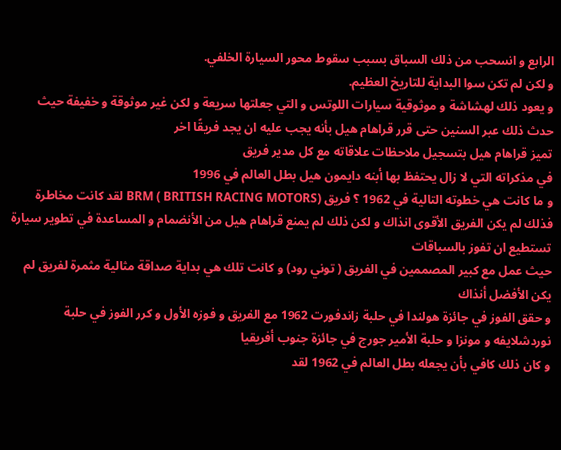الرابع و انسحب من ذلك السباق بسبب سقوط محور السيارة الخلفي.
و لكن لم تكن سوا البداية للتاريخ العظيم.
و يعود ذلك لهشاشة و موثوقية سيارات اللوتس و التي جعلتها سريعة و لكن غير موثوقة و خفيفة حيث حدث ذلك عبر السنين حتى قرر قراهام هيل بأنه يجب عليه ان يجد فريقًا اخر
تميز قراهام هيل بتسجيل ملاحظات علاقاته مع كل مدير فريق
في مذكراته التي لا زال يحتفظ بها أبنه دايمون هيل بطل العالم في 1996
و ما كانت هي خطوته التالية في 1962 ؟ فريق BRM ( BRITISH RACING MOTORS) لقد كانت مخاطرة
فذلك لم يكن الفريق الأقوى انذاك و لكن ذلك لم يمنع قراهام هيل من الأنضمام و المساعدة في تطوير سيارة تستطيع ان تفوز بالسباقات
حيث عمل مع كبير المصممين في الفريق ( توني رود) و كانت تلك هي بداية صداقة مثالية مثمرة لفريق لم يكن الأفضل أنذاك
و حقق الفوز في جائزة هولندا في حلبة زاندفورت 1962 مع الفريق و فوزه الأول و كرر الفوز في حلبة نوردشلايفه و مونزا و حلبة الأمير جورج في جائزة جنوب أفريقيا
و كان ذلك كافي بأن يجعله بطل العالم في 1962 لقد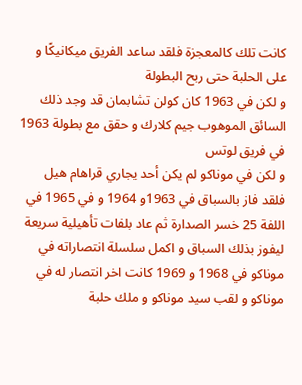كانت تلك كالمعجزة فلقد ساعد الفريق ميكانيكًا و على الحلبة حتى ربح البطولة
و لكن في 1963 كان كولن تشابمان قد وجد ذلك السائق الموهوب جيم كلارك و حقق مع بطولة 1963 في فريق لوتس
و لكن في موناكو لم يكن أحد يجاري قراهام هيل
فلقد فاز بالسباق في 1963و 1964 و في 1965 في اللفة 25 خسر الصدارة ثم عاد بلفات تأهيلية سريعة ليفوز بذلك السباق و اكمل سلسلة انتصاراته في موناكو في 1968 و 1969 كانت اخر انتصار له في موناكو و لقب سيد موناكو و ملك حلبة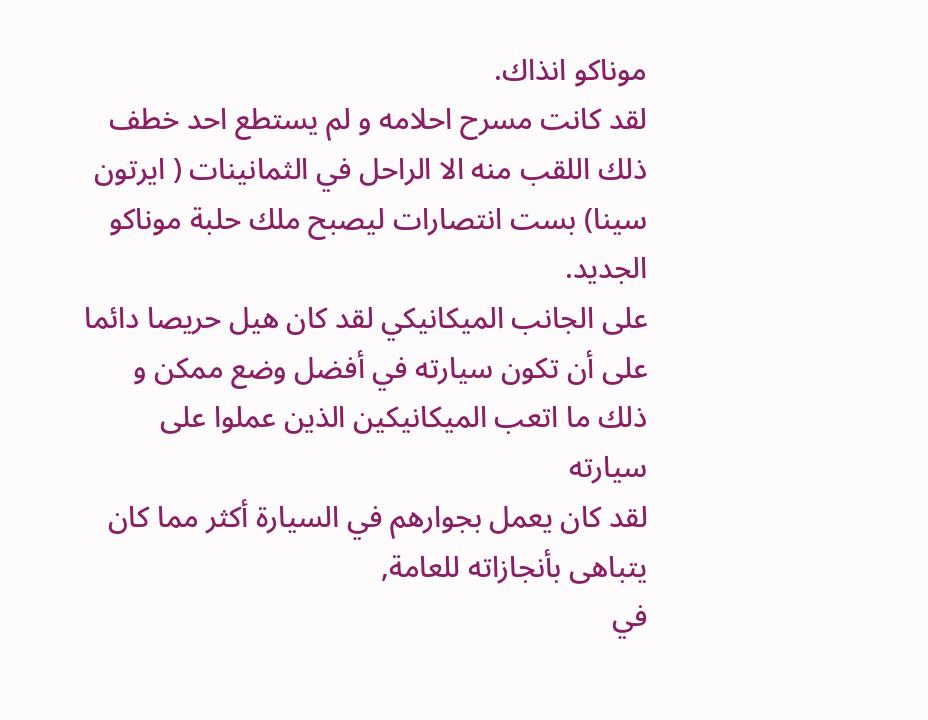موناكو انذاك.
لقد كانت مسرح احلامه و لم يستطع احد خطف ذلك اللقب منه الا الراحل في الثمانينات ( ايرتون سينا) بست انتصارات ليصبح ملك حلبة موناكو الجديد.
على الجانب الميكانيكي لقد كان هيل حريصا دائما على أن تكون سيارته في أفضل وضع ممكن و ذلك ما اتعب الميكانيكين الذين عملوا على سيارته
لقد كان يعمل بجوارهم في السيارة أكثر مما كان يتباهى بأنجازاته للعامة,
في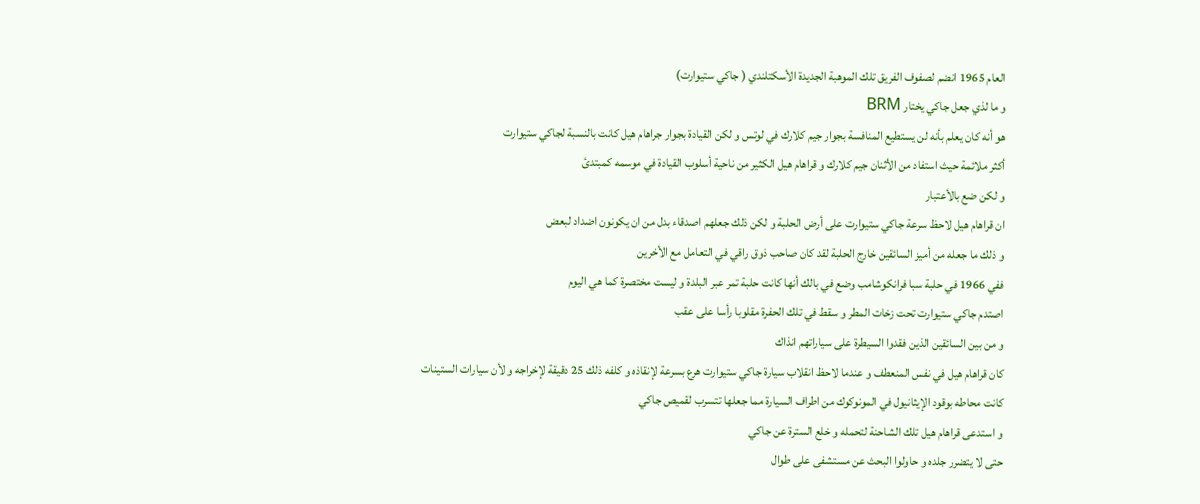العام 1965 انضم لصفوف الفريق تلك الموهبة الجديدة الأسكتلندي ( جاكي ستيوارت)
و ما لذي جعل جاكي يختار BRM
هو أنه كان يعلم بأنه لن يستطيع المنافسة بجوار جيم كلارك في لوتس و لكن القيادة بجوار جراهام هيل كانت بالنسبة لجاكي ستيوارت
أكثر ملائمة حيث استفاد من الأثنان جيم كلارك و قراهام هيل الكثير من ناحية أسلوب القيادة في موسمه كمبتدئ
و لكن ضع بالأعتبار
ان قراهام هيل لاحظ سرعة جاكي ستيوارت على أرض الحلبة و لكن ذلك جعلهم اصدقاء بدل من ان يكونون اضداد لبعض
و ذلك ما جعله من أميز السائقين خارج الحلبة لقد كان صاحب ذوق راقي في التعامل مع الأخرين
ففي 1966 في حلبة سبا فرانكوشامب وضع في بالك أنها كانت حلبة تمر عبر البلدة و ليست مختصرة كما هي اليوم
اصتدم جاكي ستيوارت تحت زخات المطر و سقط في تلك الحفرة مقلوبا رأسا على عقب
و من بين السائقين الذين فقدوا السيطرة على سياراتهم انذاك
كان قراهام هيل في نفس المنعطف و عندما لاحظ انقلاب سيارة جاكي ستيوارت هرع بسرعة لإنقاذه و كلفه ذلك 25 دقيقة لإخراجه و لأن سيارات الستينات
كانت محاطه بوقود الإيثانيول في المونوكوك من اطراف السيارة مما جعلها تتسرب لقميص جاكي
و استدعى قراهام هيل تلك الشاحنة لتحمله و خلع السترة عن جاكي
حتى لا يتضرر جلده و حاولوا البحث عن مستشفى على طوال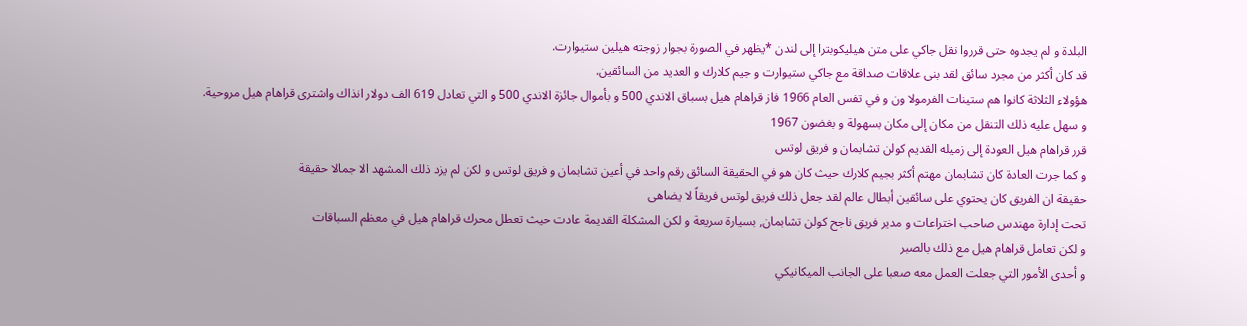البلدة و لم يجدوه حتى قرروا نقل جاكي على متن هيليكوبترا إلى لندن *يظهر في الصورة بجوار زوجته هيلين ستيوارت.
قد كان أكثر من مجرد سائق لقد بنى علاقات صداقة مع جاكي ستيوارت و جيم كلارك و العديد من السائقين.
هؤولاء الثلاثة كانوا هم ستينات الفرمولا ون و في تفس العام 1966 فاز قراهام هيل بسباق الاندي 500 و بأموال جائزة الاندي 500 و التي تعادل 619 الف دولار انذاك واشترى قراهام هيل مروحية.
و سهل عليه ذلك التنقل من مكان إلى مكان بسهولة و بغضون 1967
قرر قراهام هيل العودة إلى زميله القديم كولن تشابمان و فريق لوتس
و كما جرت العادة كان تشابمان مهتم أكثر بجيم كلارك حيث كان هو في الحقيقة السائق رقم واحد في أعين تشابمان و فريق لوتس و لكن لم يزد ذلك المشهد الا جمالا حقيقة
حقيقة ان الفريق كان يحتوي على سائقين أبطال عالم لقد جعل ذلك فريق لوتس فريقاً لا يضاهى
تحت إدارة مهندس صاحب اختراعات و مدير فريق ناجح كولن تشابمان, بسيارة سريعة و لكن المشكلة القديمة عادت حيث تعطل محرك قراهام هيل في معظم السباقات
و لكن تعامل قراهام هيل مع ذلك بالصبر
و أحدى الأمور التي جعلت العمل معه صعبا على الجانب الميكانيكي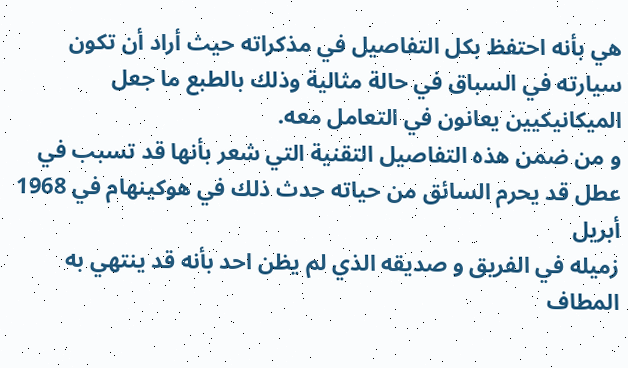هي بأنه احتفظ بكل التفاصيل في مذكراته حيث أراد أن تكون سيارته في السباق في حالة مثالية وذلك بالطبع ما جعل الميكانيكيين يعانون في التعامل معه.
و من ضمن هذه التفاصيل التقنية التي شعر بأنها قد تسبب في عطل قد يحرم السائق من حياته حدث ذلك في هوكينهام في 1968 أبريل
زميله في الفريق و صديقه الذي لم يظن احد بأنه قد ينتهي به المطاف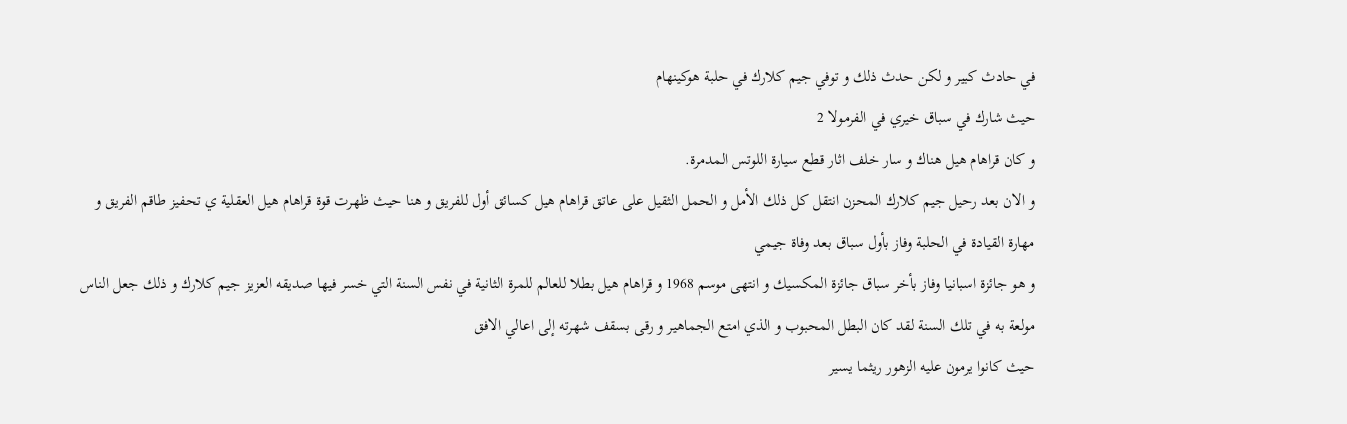في حادث كبير و لكن حدث ذلك و توفي جيم كلارك في حلبة هوكينهام
حيث شارك في سباق خيري في الفرمولا 2
و كان قراهام هيل هناك و سار خلف اثار قطع سيارة اللوتس المدمرة.
و الان بعد رحيل جيم كلارك المحزن انتقل كل ذلك الأمل و الحمل الثقيل على عاتق قراهام هيل كسائق أول للفريق و هنا حيث ظهرت قوة قراهام هيل العقلية ي تحفيز طاقم الفريق و مهارة القيادة في الحلبة وفاز بأول سباق بعد وفاة جيمي
و هو جائزة اسبانيا وفاز بأخر سباق جائزة المكسيك و انتهى موسم 1968 و قراهام هيل بطلا للعالم للمرة الثانية في نفس السنة التي خسر فيها صديقه العزيز جيم كلارك و ذلك جعل الناس مولعة به في تلك السنة لقد كان البطل المحبوب و الذي امتع الجماهير و رقى بسقف شهرته إلى اعالي الافق
حيث كانوا يرمون عليه الزهور ريثما يسير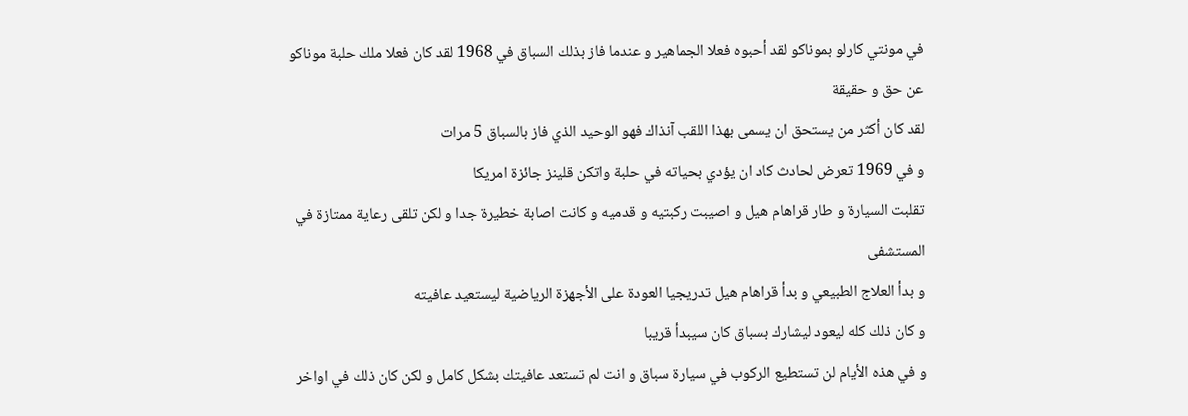في مونتي كارلو بموناكو لقد أحبوه فعلا الجماهير و عندما فاز بذلك السباق في 1968 لقد كان فعلا ملك حلبة موناكو عن حق و حقيقة
لقد كان أكثر من يستحق ان يسمى بهذا اللقب آنذاك فهو الوحيد الذي فاز بالسباق 5 مرات
و في 1969 تعرض لحادث كاد ان يؤدي بحياته في حلبة واتكن قلينز جائزة امريكا
تقلبت السيارة و طار قراهام هيل و اصيبت ركبتيه و قدميه و كانت اصابة خطيرة جدا و لكن تلقى رعاية ممتازة في المستشفى
و بدأ العلاج الطبيعي و بدأ قراهام هيل تدريجيا العودة على الأجهزة الرياضية ليستعيد عافيته
و كان ذلك كله ليعود ليشارك بسباق كان سيبدأ قريبا
و في هذه الأيام لن تستطيع الركوب في سيارة سباق و انت لم تستعد عافيتك بشكل كامل و لكن كان ذلك في اواخر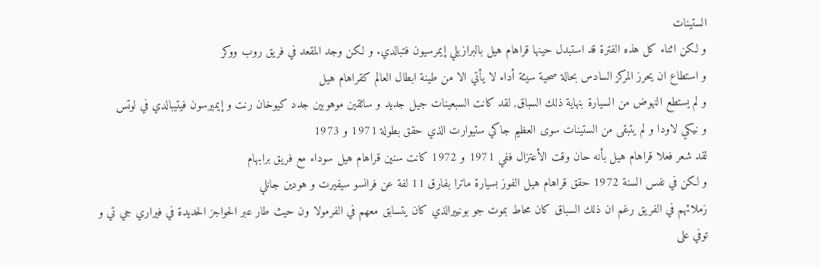الستينات
و لكن اثناء كل هذه الفترة قد استبدل حينها قراهام هيل بالبرازيلي إيمرسيون فتبالدي. و لكن وجد المقعد في فريق روب ووكر
و استطاع ان يحرز المركز السادس بحالة صحية سيئة أداء لا يأتي الا من طينة ابطال العالم كقراهام هيل
و لم يستطع النهوض من السيارة بنهاية ذلك السباق, لقد كانت السبعينات جيل جديد و سائقين موهوبين جدد كيوخان رنت و إيميرسون فيتيبالدي في لوتس
و نيكي لاودا و لم يتبقى من الستينات سوى العظيم جاكي ستيوارت الذي حقق بطولة 1971 و 1973
لقد شعر فعلا قراهام هيل بأنه حان وقت الأعتزال ففي 1971 و 1972 كانت سنين قراهام هيل سوداء مع فريق برابهام
و لكن في نفس السنة 1972 حقق قراهام هيل الفوز بسيارة ماترا بفارق 11 لفة عن فرانسو سيفيرت و هودين جانلي
زملائهم في الفريق رغم ان ذلك السباق كان محاط بموت جو بونييرالذي كان يتسابق معهم في الفرمولا ون حيث طار عبر الحواجز الحديدة في فيراري جي تي و توفي على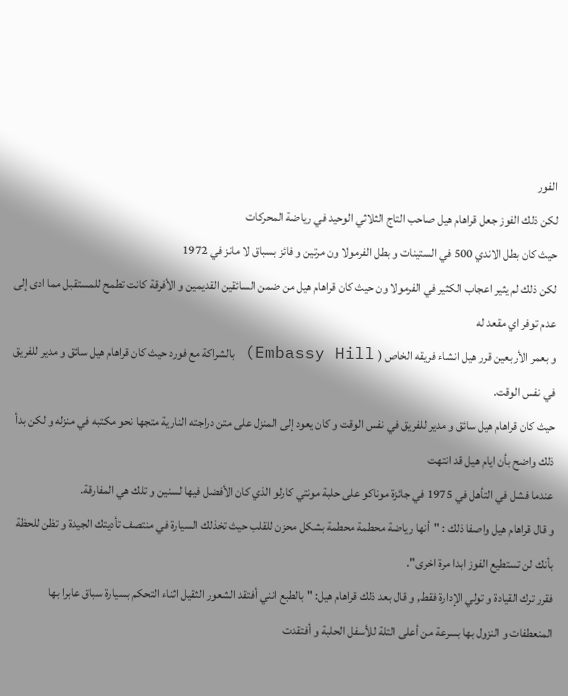الفور
لكن ذلك الفوز جعل قراهام هيل صاحب التاج الثلاثي الوحيد في رياضة المحركات
حيث كان بطل الاندي 500 في الستينات و بطل الفرمولا ون مرتين و فائز بسباق لا مانز في 1972
لكن ذلك لم يثير اعجاب الكثير في الفرمولا ون حيث كان قراهام هيل من ضمن السائقين القديمين و الأفرقة كانت تطمح للمستقبل مما ادى إلى عدم توفر اي مقعد له
و بعمر الأربعين قرر هيل انشاء فريقه الخاص ( Embassy Hill) بالشراكة مع فورد حيث كان قراهام هيل سائق و مدير للفريق في نفس الوقت.
حيث كان قراهام هيل سائق و مدير للفريق في نفس الوقت و كان يعود إلى المنزل على متن دراجته النارية متجها نحو مكتبه في منزله و لكن بدأ ذلك واضح بأن ايام هيل قد انتهت
عندما فشل في التأهل في 1975 في جائزة موناكو على حلبة مونتي كارلو الذي كان الأفضل فيها لسنين و تلك هي المفارقة.
و قال قراهام هيل واصفا ذلك : "أنها رياضة محطمة محطمة بشكل محزن للقلب حيث تخذلك السيارة في منتصف تأديتك الجيدة و تظن للحظة بأنك لن تستطيع الفوز ابدا مرة اخرى".
فقرر ترك القيادة و تولي الإدارة فقط, و قال بعد ذلك قراهام هيل: " بالطبع انني أفتقد الشعور الثقيل اثناء التحكم بسيارة سباق عابرا بها المنعطفات و النزول بها بسرعة من أعلى التلة للأسفل الحلبة و أفتقدت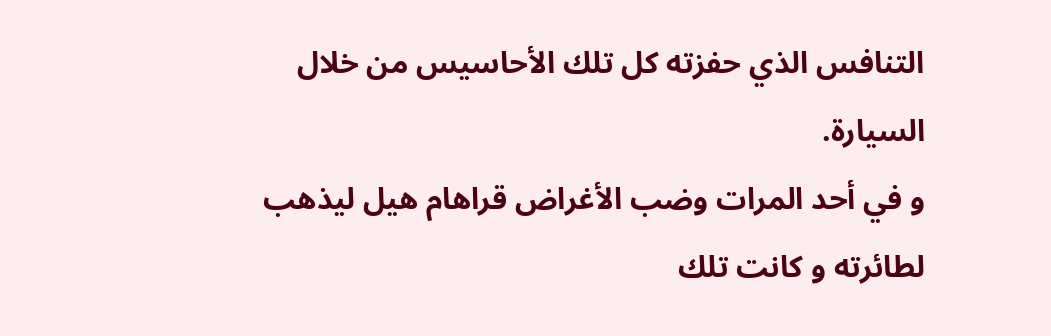التنافس الذي حفزته كل تلك الأحاسيس من خلال السيارة.
و في أحد المرات وضب الأغراض قراهام هيل ليذهب لطائرته و كانت تلك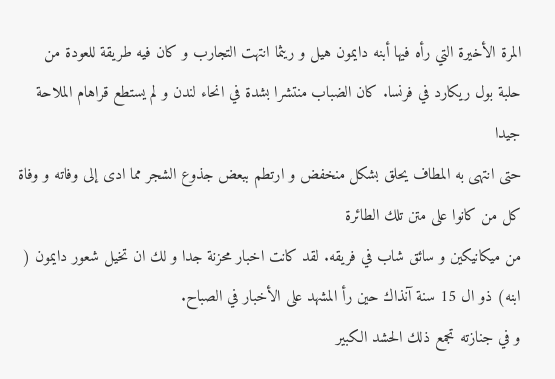المرة الأخيرة التي رأه فيها أبنه دايمون هيل و ريثما انتهت التجارب و كان فيه طريقة للعودة من حلبة بول ريكارد في فرنسا. كان الضباب منتشرا بشدة في انحاء لندن و لم يستطع قراهام الملاحة جيدا
حتى انتهى به المطاف يحلق بشكل منخفض و ارتطم ببعض جذوع الشجر مما ادى إلى وفاته و وفاة كل من كانوا على متن تلك الطائرة
من ميكانيكين و سائق شاب في فريقه. لقد كانت اخبار محزنة جدا و لك ان تخيل شعور دايمون ( ابنه) ذو ال 15 سنة آنذاك حين رأ المشهد على الأخبار في الصباح.
و في جنازته تجمع ذلك الحشد الكبير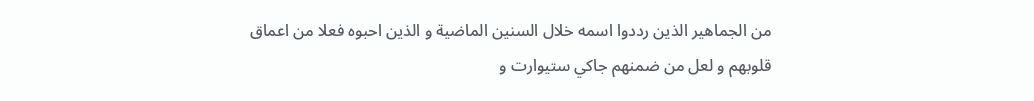من الجماهير الذين رددوا اسمه خلال السنين الماضية و الذين احبوه فعلا من اعماق قلوبهم و لعل من ضمنهم جاكي ستيوارت و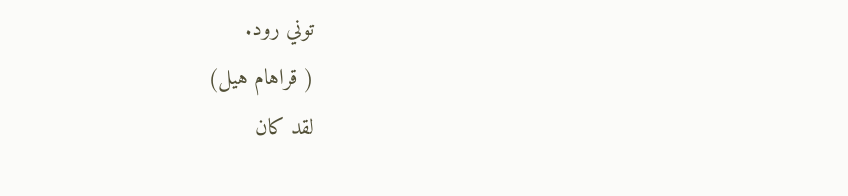توني رود.
( قراهام هيل)
لقد كان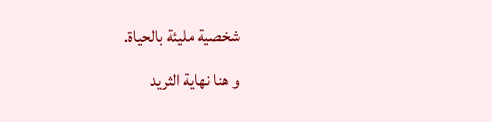شخصية مليئة بالحياة.
و هنا نهاية الثريد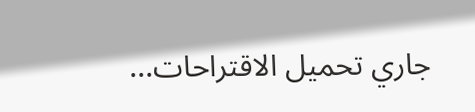جاري تحميل الاقتراحات...